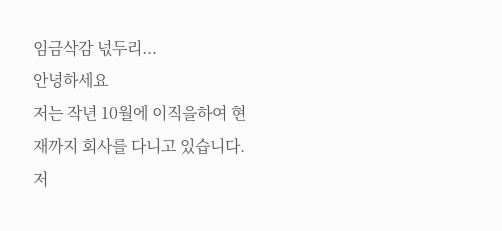임금삭감 넋두리...
안녕하세요
저는 작년 10월에 이직을하여 현재까지 회사를 다니고 있습니다.
저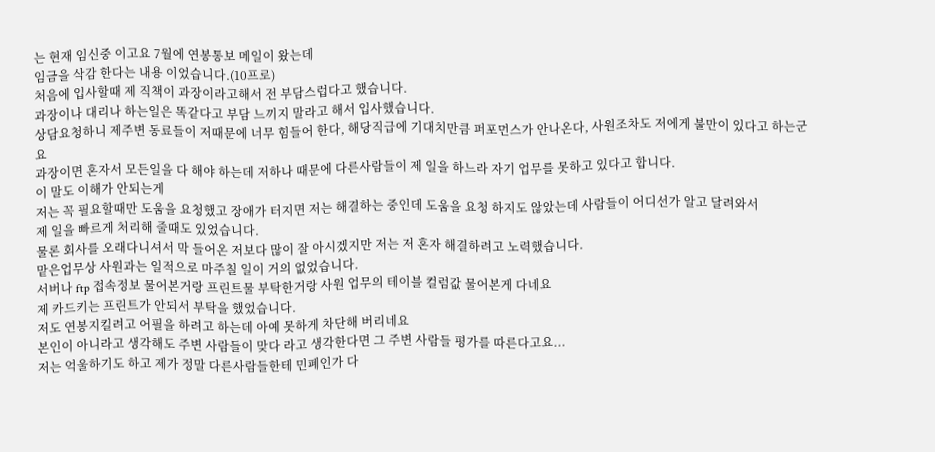는 현재 임신중 이고요 7월에 연봉통보 메일이 왔는데
임금을 삭감 한다는 내용 이었습니다.(10프로)
처음에 입사할때 제 직책이 과장이라고해서 전 부담스럽다고 했습니다.
과장이나 대리나 하는일은 똑같다고 부담 느끼지 말라고 해서 입사했습니다.
상담요청하니 제주변 동료들이 저때문에 너무 힘들어 한다, 해당직급에 기대치만큼 퍼포먼스가 안나온다, 사원조차도 저에게 불만이 있다고 하는군요
과장이면 혼자서 모든일을 다 해야 하는데 저하나 때문에 다른사람들이 제 일을 하느라 자기 업무를 못하고 있다고 합니다.
이 말도 이해가 안되는게
저는 꼭 필요할때만 도움을 요청했고 장애가 터지면 저는 해결하는 중인데 도움을 요청 하지도 않았는데 사람들이 어디선가 알고 달려와서
제 일을 빠르게 처리해 줄때도 있었습니다.
물론 회사를 오래다니셔서 막 들어온 저보다 많이 잘 아시겠지만 저는 저 혼자 해결하려고 노력했습니다.
맡은업무상 사원과는 일적으로 마주칠 일이 거의 없었습니다.
서버나 ftp 접속정보 물어본거랑 프린트물 부탁한거랑 사원 업무의 테이블 컬럼값 물어본게 다네요
제 카드키는 프린트가 안되서 부탁을 했었습니다.
저도 연봉지킬려고 어필을 하려고 하는데 아예 못하게 차단해 버리네요
본인이 아니라고 생각해도 주변 사람들이 맞다 라고 생각한다면 그 주변 사람들 평가를 따른다고요...
저는 억울하기도 하고 제가 정말 다른사람들한테 민폐인가 다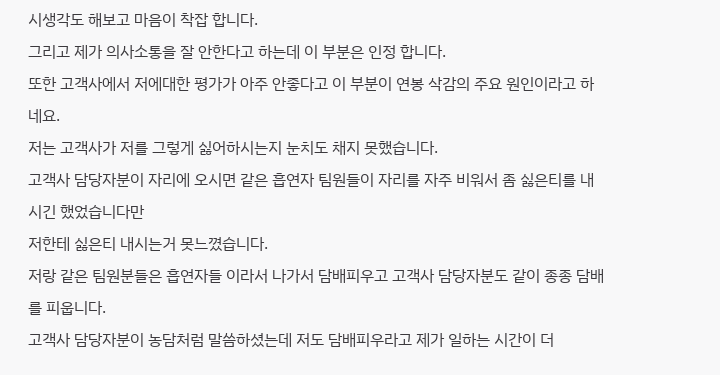시생각도 해보고 마음이 착잡 합니다.
그리고 제가 의사소통을 잘 안한다고 하는데 이 부분은 인정 합니다.
또한 고객사에서 저에대한 평가가 아주 안좋다고 이 부분이 연봉 삭감의 주요 원인이라고 하네요.
저는 고객사가 저를 그렇게 싫어하시는지 눈치도 채지 못했습니다.
고객사 담당자분이 자리에 오시면 같은 흡연자 팀원들이 자리를 자주 비워서 좀 싫은티를 내시긴 했었습니다만
저한테 싫은티 내시는거 못느꼈습니다.
저랑 같은 팀원분들은 흡연자들 이라서 나가서 담배피우고 고객사 담당자분도 같이 종종 담배를 피웁니다.
고객사 담당자분이 농담처럼 말씀하셨는데 저도 담배피우라고 제가 일하는 시간이 더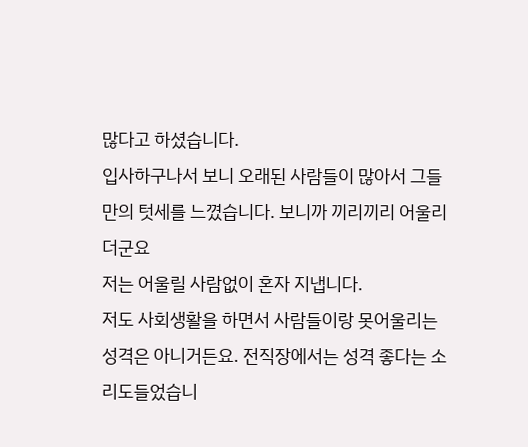많다고 하셨습니다.
입사하구나서 보니 오래된 사람들이 많아서 그들만의 텃세를 느꼈습니다. 보니까 끼리끼리 어울리더군요
저는 어울릴 사람없이 혼자 지냅니다.
저도 사회생활을 하면서 사람들이랑 못어울리는 성격은 아니거든요. 전직장에서는 성격 좋다는 소리도들었습니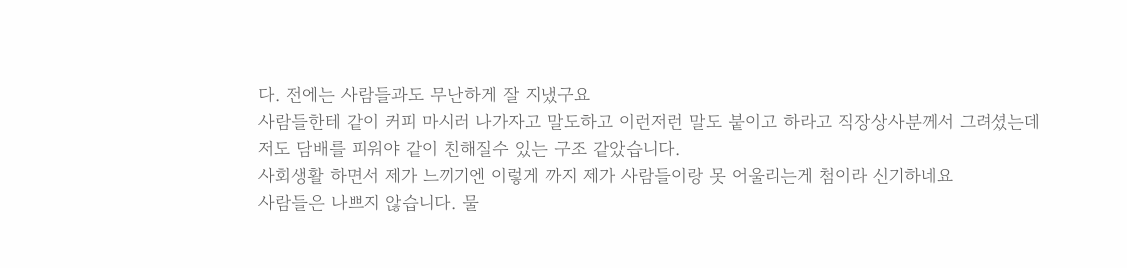다. 전에는 사람들과도 무난하게 잘 지냈구요
사람들한테 같이 커피 마시러 나가자고 말도하고 이런저런 말도 붙이고 하라고 직장상사분께서 그려셨는데
저도 담배를 피워야 같이 친해질수 있는 구조 같았습니다.
사회생활 하면서 제가 느끼기엔 이렇게 까지 제가 사람들이랑 못 어울리는게 첨이라 신기하네요
사람들은 나쁘지 않습니다. 물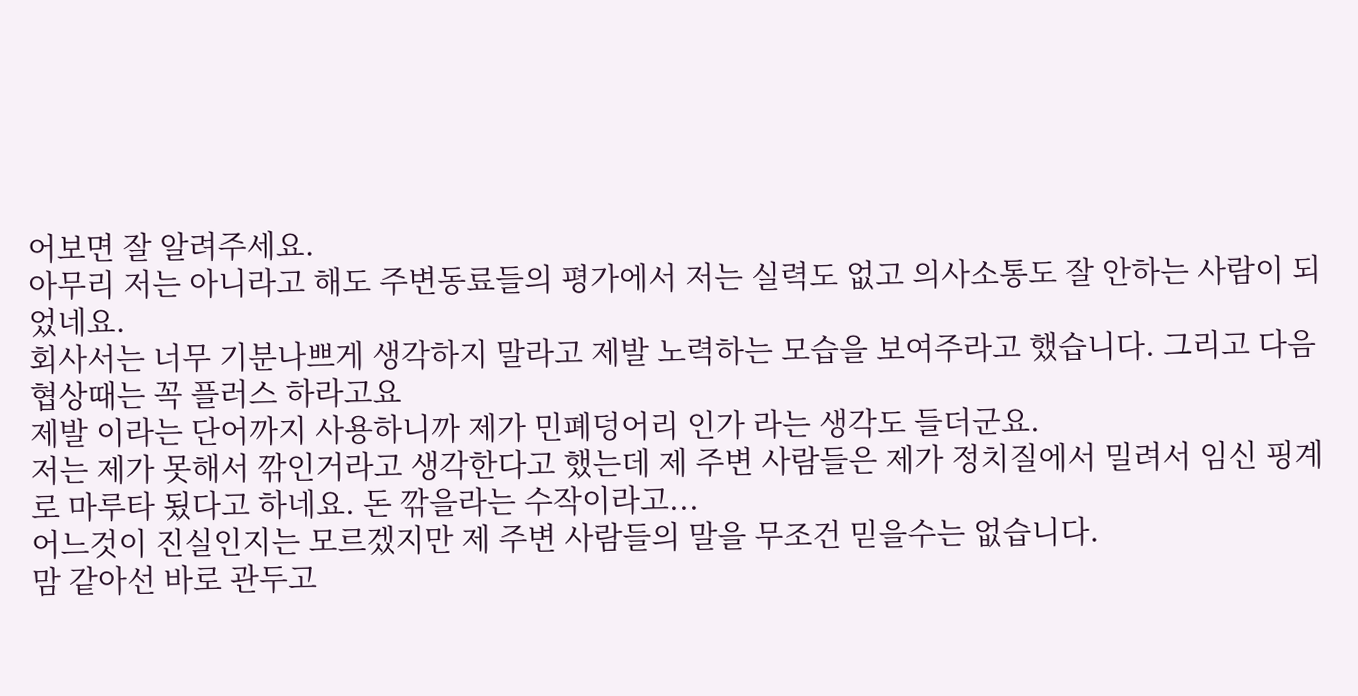어보면 잘 알려주세요.
아무리 저는 아니라고 해도 주변동료들의 평가에서 저는 실력도 없고 의사소통도 잘 안하는 사람이 되었네요.
회사서는 너무 기분나쁘게 생각하지 말라고 제발 노력하는 모습을 보여주라고 했습니다. 그리고 다음 협상때는 꼭 플러스 하라고요
제발 이라는 단어까지 사용하니까 제가 민폐덩어리 인가 라는 생각도 들더군요.
저는 제가 못해서 깎인거라고 생각한다고 했는데 제 주변 사람들은 제가 정치질에서 밀려서 임신 핑계로 마루타 됬다고 하네요. 돈 깎을라는 수작이라고...
어느것이 진실인지는 모르겠지만 제 주변 사람들의 말을 무조건 믿을수는 없습니다.
맘 같아선 바로 관두고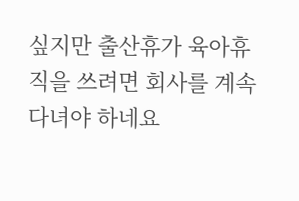싶지만 출산휴가 육아휴직을 쓰려면 회사를 계속 다녀야 하네요